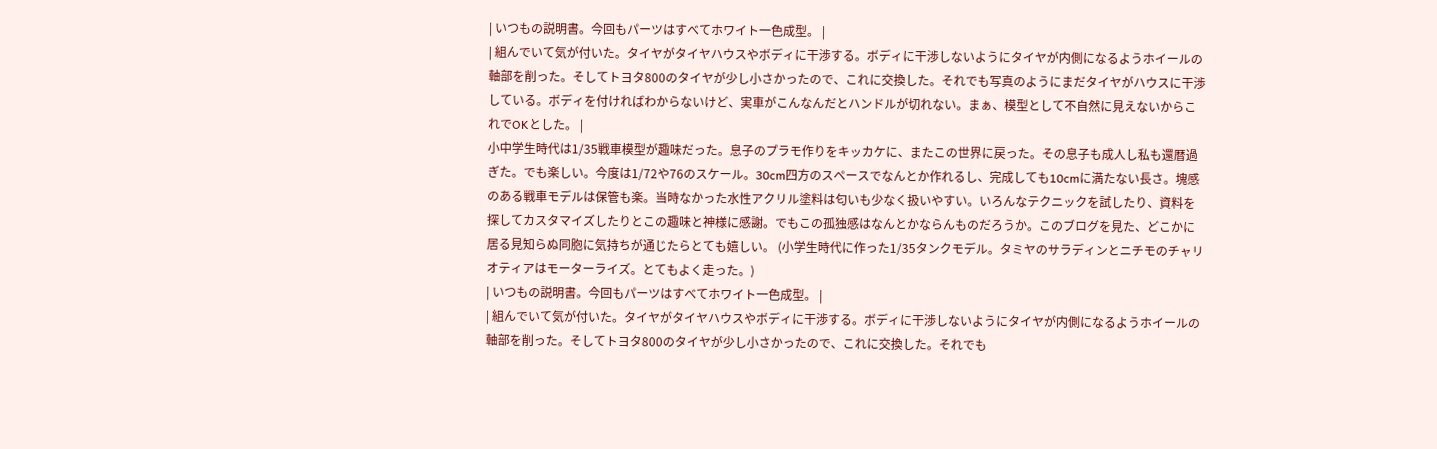| いつもの説明書。今回もパーツはすべてホワイト一色成型。 |
| 組んでいて気が付いた。タイヤがタイヤハウスやボディに干渉する。ボディに干渉しないようにタイヤが内側になるようホイールの軸部を削った。そしてトヨタ800のタイヤが少し小さかったので、これに交換した。それでも写真のようにまだタイヤがハウスに干渉している。ボディを付ければわからないけど、実車がこんなんだとハンドルが切れない。まぁ、模型として不自然に見えないからこれでOKとした。 |
小中学生時代は1/35戦車模型が趣味だった。息子のプラモ作りをキッカケに、またこの世界に戻った。その息子も成人し私も還暦過ぎた。でも楽しい。今度は1/72や76のスケール。30cm四方のスペースでなんとか作れるし、完成しても10cmに満たない長さ。塊感のある戦車モデルは保管も楽。当時なかった水性アクリル塗料は匂いも少なく扱いやすい。いろんなテクニックを試したり、資料を探してカスタマイズしたりとこの趣味と神様に感謝。でもこの孤独感はなんとかならんものだろうか。このブログを見た、どこかに居る見知らぬ同胞に気持ちが通じたらとても嬉しい。 (小学生時代に作った1/35タンクモデル。タミヤのサラディンとニチモのチャリオティアはモーターライズ。とてもよく走った。)
| いつもの説明書。今回もパーツはすべてホワイト一色成型。 |
| 組んでいて気が付いた。タイヤがタイヤハウスやボディに干渉する。ボディに干渉しないようにタイヤが内側になるようホイールの軸部を削った。そしてトヨタ800のタイヤが少し小さかったので、これに交換した。それでも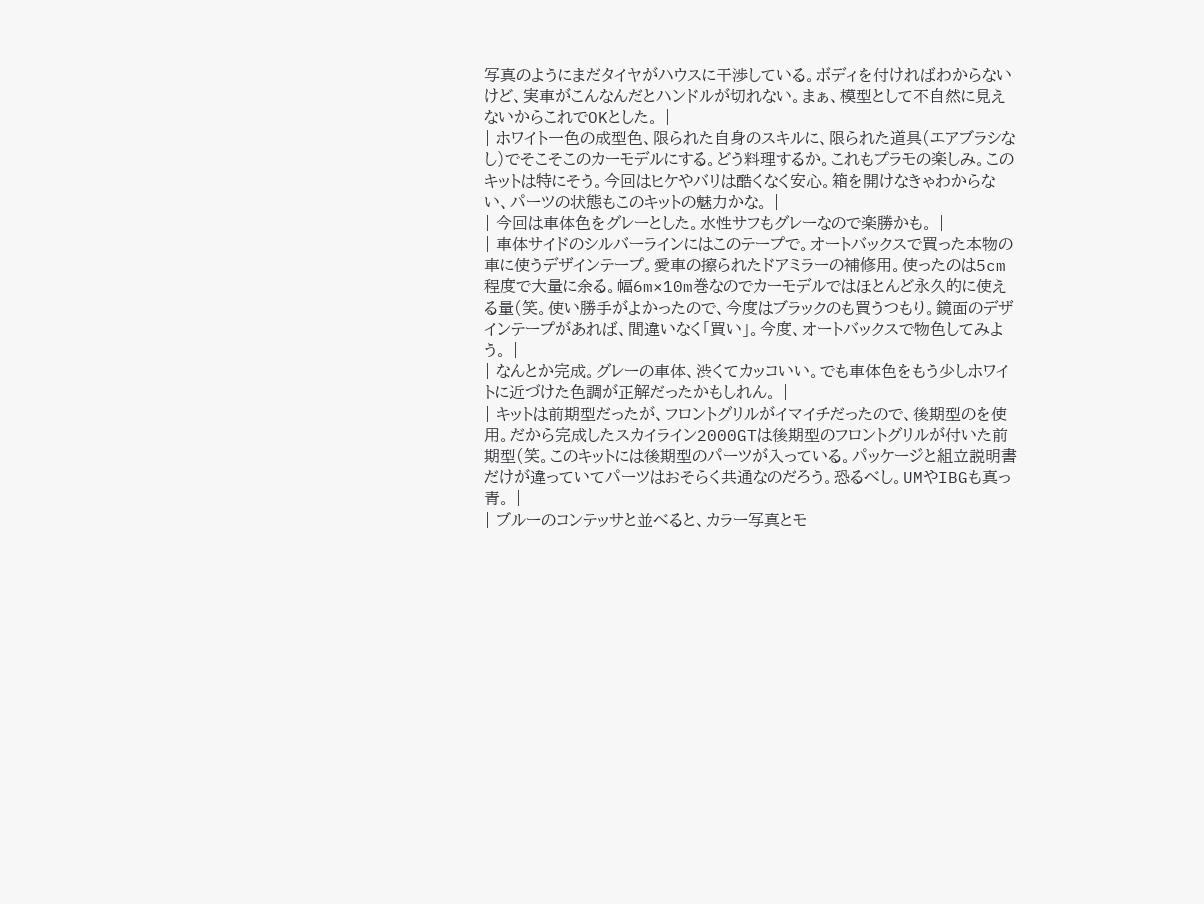写真のようにまだタイヤがハウスに干渉している。ボディを付ければわからないけど、実車がこんなんだとハンドルが切れない。まぁ、模型として不自然に見えないからこれでOKとした。 |
| ホワイト一色の成型色、限られた自身のスキルに、限られた道具(エアブラシなし)でそこそこのカーモデルにする。どう料理するか。これもプラモの楽しみ。このキットは特にそう。今回はヒケやバリは酷くなく安心。箱を開けなきゃわからない、パーツの状態もこのキットの魅力かな。 |
| 今回は車体色をグレーとした。水性サフもグレーなので楽勝かも。 |
| 車体サイドのシルバーラインにはこのテープで。オートバックスで買った本物の車に使うデザインテープ。愛車の擦られたドアミラーの補修用。使ったのは5cm程度で大量に余る。幅6m×10m巻なのでカーモデルではほとんど永久的に使える量(笑。使い勝手がよかったので、今度はブラックのも買うつもり。鏡面のデザインテープがあれば、間違いなく「買い」。今度、オートバックスで物色してみよう。 |
| なんとか完成。グレーの車体、渋くてカッコいい。でも車体色をもう少しホワイトに近づけた色調が正解だったかもしれん。 |
| キットは前期型だったが、フロントグリルがイマイチだったので、後期型のを使用。だから完成したスカイライン2000GTは後期型のフロントグリルが付いた前期型(笑。このキットには後期型のパーツが入っている。パッケージと組立説明書だけが違っていてパーツはおそらく共通なのだろう。恐るべし。UMやIBGも真っ青。 |
| ブルーのコンテッサと並べると、カラー写真とモ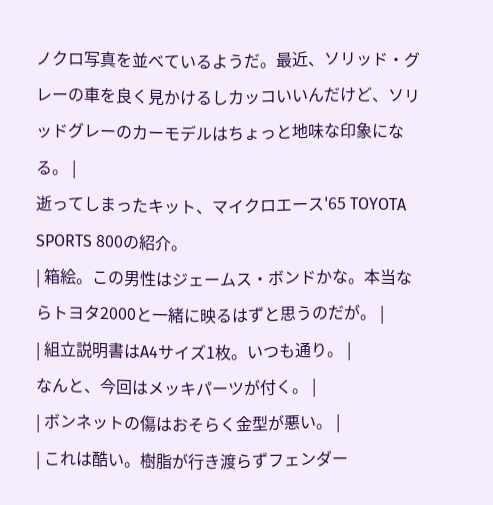ノクロ写真を並べているようだ。最近、ソリッド・グレーの車を良く見かけるしカッコいいんだけど、ソリッドグレーのカーモデルはちょっと地味な印象になる。 |
逝ってしまったキット、マイクロエース'65 TOYOTA SPORTS 800の紹介。
| 箱絵。この男性はジェームス・ボンドかな。本当ならトヨタ2000と一緒に映るはずと思うのだが。 |
| 組立説明書はA4サイズ1枚。いつも通り。 |
なんと、今回はメッキパーツが付く。 |
| ボンネットの傷はおそらく金型が悪い。 |
| これは酷い。樹脂が行き渡らずフェンダー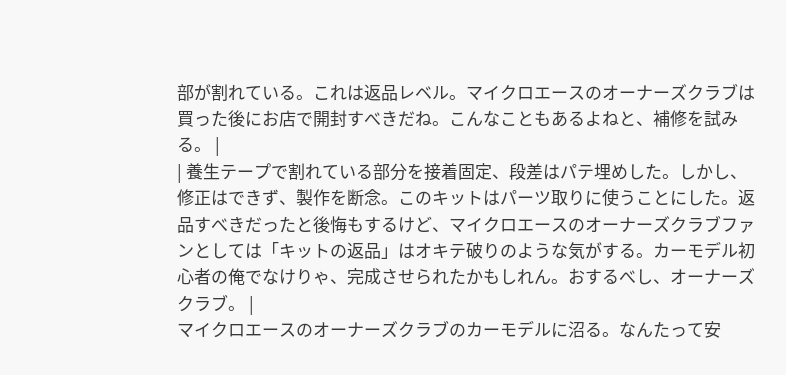部が割れている。これは返品レベル。マイクロエースのオーナーズクラブは買った後にお店で開封すべきだね。こんなこともあるよねと、補修を試みる。 |
| 養生テープで割れている部分を接着固定、段差はパテ埋めした。しかし、修正はできず、製作を断念。このキットはパーツ取りに使うことにした。返品すべきだったと後悔もするけど、マイクロエースのオーナーズクラブファンとしては「キットの返品」はオキテ破りのような気がする。カーモデル初心者の俺でなけりゃ、完成させられたかもしれん。おするべし、オーナーズクラブ。 |
マイクロエースのオーナーズクラブのカーモデルに沼る。なんたって安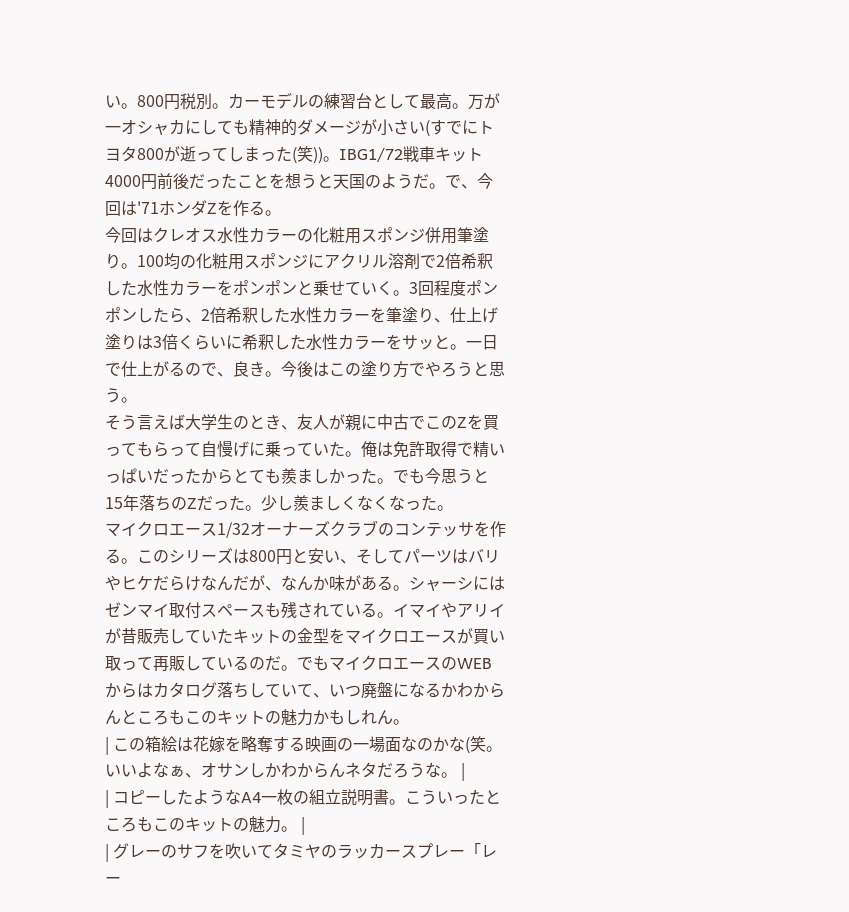い。800円税別。カーモデルの練習台として最高。万が一オシャカにしても精神的ダメージが小さい(すでにトヨタ800が逝ってしまった(笑))。IBG1/72戦車キット4000円前後だったことを想うと天国のようだ。で、今回は'71ホンダZを作る。
今回はクレオス水性カラーの化粧用スポンジ併用筆塗り。100均の化粧用スポンジにアクリル溶剤で2倍希釈した水性カラーをポンポンと乗せていく。3回程度ポンポンしたら、2倍希釈した水性カラーを筆塗り、仕上げ塗りは3倍くらいに希釈した水性カラーをサッと。一日で仕上がるので、良き。今後はこの塗り方でやろうと思う。
そう言えば大学生のとき、友人が親に中古でこのZを買ってもらって自慢げに乗っていた。俺は免許取得で精いっぱいだったからとても羨ましかった。でも今思うと15年落ちのZだった。少し羨ましくなくなった。
マイクロエース1/32オーナーズクラブのコンテッサを作る。このシリーズは800円と安い、そしてパーツはバリやヒケだらけなんだが、なんか味がある。シャーシにはゼンマイ取付スペースも残されている。イマイやアリイが昔販売していたキットの金型をマイクロエースが買い取って再販しているのだ。でもマイクロエースのWEBからはカタログ落ちしていて、いつ廃盤になるかわからんところもこのキットの魅力かもしれん。
| この箱絵は花嫁を略奪する映画の一場面なのかな(笑。いいよなぁ、オサンしかわからんネタだろうな。 |
| コピーしたようなA4一枚の組立説明書。こういったところもこのキットの魅力。 |
| グレーのサフを吹いてタミヤのラッカースプレー「レー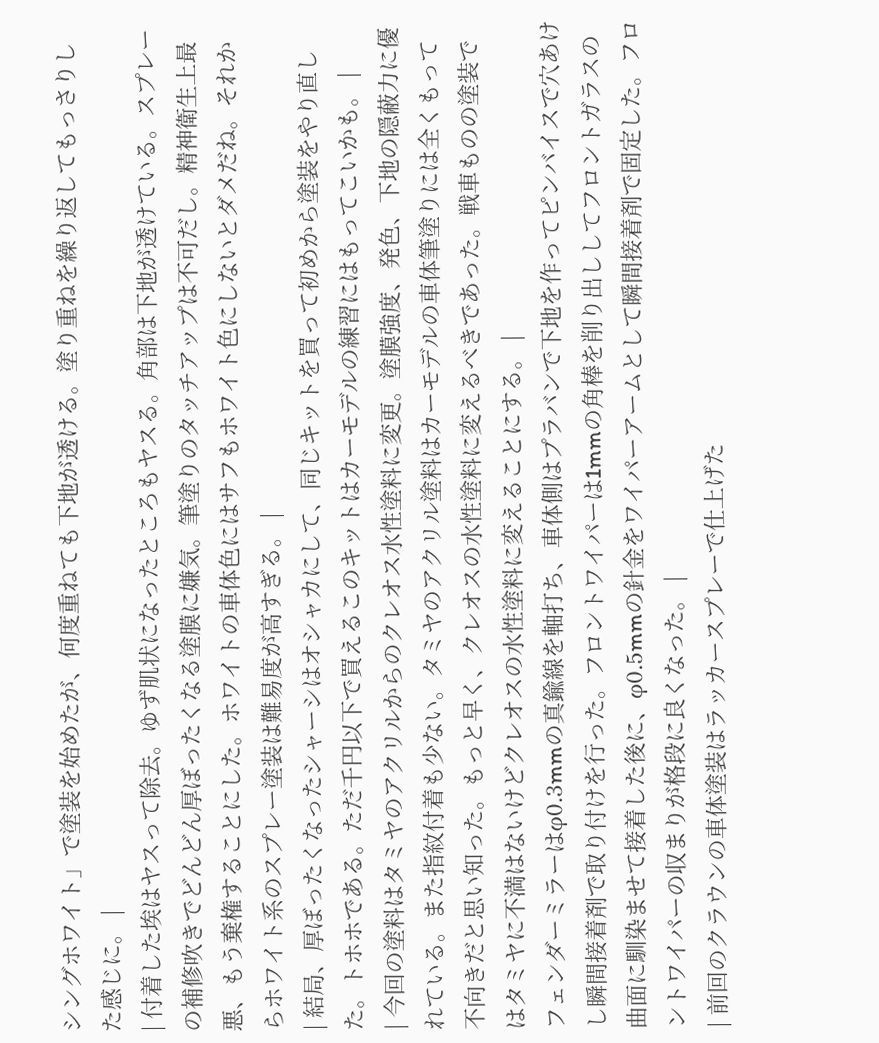シングホワイト」で塗装を始めたが、何度重ねても下地が透ける。塗り重ねを繰り返してもっさりした感じに。 |
| 付着した埃はヤスって除去。ゆず肌状になったところもヤスる。角部は下地が透けている。スプレーの補修吹きでどんどん厚ぼったくなる塗膜に嫌気。筆塗りのタッチアップは不可だし。精神衛生上最悪、もう棄権することにした。ホワイトの車体色にはサフもホワイト色にしないとダメだね。それからホワイト系のスプレー塗装は難易度が高すぎる。 |
| 結局、厚ぼったくなったシャーシはオシャカにして、同じキットを買って初めから塗装をやり直した。トホホである。ただ千円以下で買えるこのキットはカーモデルの練習にはもってこいかも。 |
| 今回の塗料はタミヤのアクリルからのクレオス水性塗料に変更。塗膜強度、発色、下地の隠蔽力に優れている。また指紋付着も少ない。タミヤのアクリル塗料はカーモデルの車体筆塗りには全くもって不向きだと思い知った。もっと早く、クレオスの水性塗料に変えるべきであった。戦車ものの塗装ではタミヤに不満はないけどクレオスの水性塗料に変えることにする。 |
フェンダーミラーはφ0.3mmの真鍮線を軸打ち、車体側はプラバンで下地を作ってピンバイスで穴あけし瞬間接着剤で取り付けを行った。フロントワイパーは1mmの角棒を削り出ししてフロントガラスの曲面に馴染ませて接着した後に、φ0.5mmの針金をワイパーアームとして瞬間接着剤で固定した。フロントワイパーの収まりが格段に良くなった。 |
| 前回のクラウンの車体塗装はラッカースプレーで仕上げた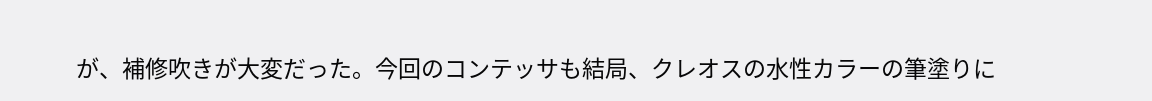が、補修吹きが大変だった。今回のコンテッサも結局、クレオスの水性カラーの筆塗りに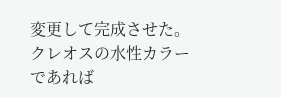変更して完成させた。クレオスの水性カラーであれば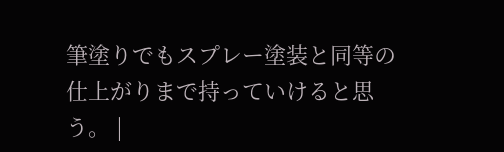筆塗りでもスプレー塗装と同等の仕上がりまで持っていけると思う。 |